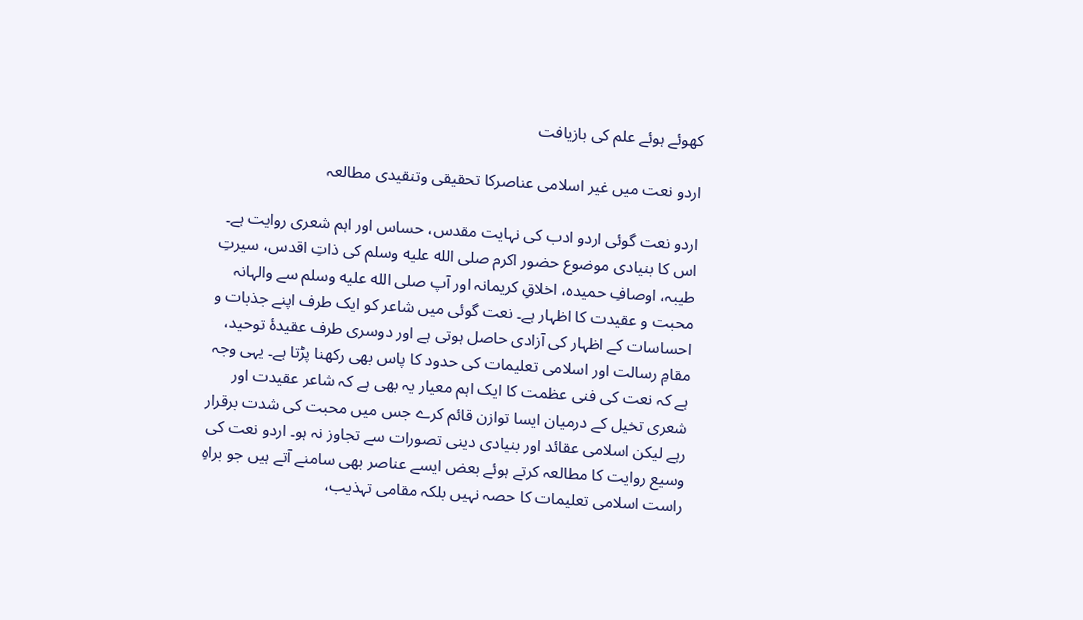کھوئے ہوئے علم کی بازیافت

اردو نعت میں غیر اسلامی عناصرکا تحقیقی وتنقیدی مطالعہ

اردو نعت گوئی اردو ادب کی نہایت مقدس، حساس اور اہم شعری روایت ہے۔ اس کا بنیادی موضوع حضور اکرم صلى الله عليه وسلم کی ذاتِ اقدس، سیرتِ طیبہ، اوصافِ حمیدہ، اخلاقِ کریمانہ اور آپ صلى الله عليه وسلم سے والہانہ محبت و عقیدت کا اظہار ہے۔ نعت گوئی میں شاعر کو ایک طرف اپنے جذبات و احساسات کے اظہار کی آزادی حاصل ہوتی ہے اور دوسری طرف عقیدۂ توحید، مقامِ رسالت اور اسلامی تعلیمات کی حدود کا پاس بھی رکھنا پڑتا ہے۔ یہی وجہ ہے کہ نعت کی فنی عظمت کا ایک اہم معیار یہ بھی ہے کہ شاعر عقیدت اور شعری تخیل کے درمیان ایسا توازن قائم کرے جس میں محبت کی شدت برقرار رہے لیکن اسلامی عقائد اور بنیادی دینی تصورات سے تجاوز نہ ہو۔ اردو نعت کی وسیع روایت کا مطالعہ کرتے ہوئے بعض ایسے عناصر بھی سامنے آتے ہیں جو براہِ راست اسلامی تعلیمات کا حصہ نہیں بلکہ مقامی تہذیب،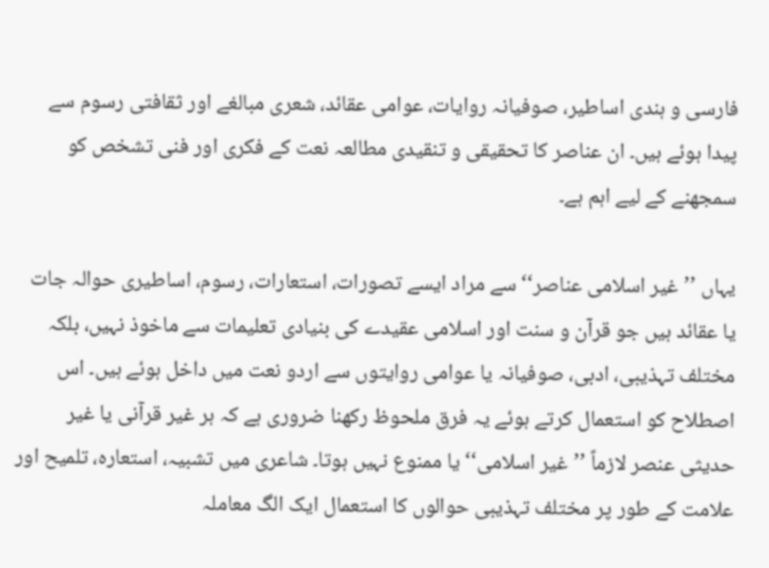فارسی و ہندی اساطیر، صوفیانہ روایات، عوامی عقائد، شعری مبالغے اور ثقافتی رسوم سے پیدا ہوئے ہیں۔ ان عناصر کا تحقیقی و تنقیدی مطالعہ نعت کے فکری اور فنی تشخص کو سمجھنے کے لیے اہم ہے۔

یہاں ’’غیر اسلامی عناصر‘‘ سے مراد ایسے تصورات، استعارات، رسوم، اساطیری حوالہ جات یا عقائد ہیں جو قرآن و سنت اور اسلامی عقیدے کی بنیادی تعلیمات سے ماخوذ نہیں، بلکہ مختلف تہذیبی، ادبی، صوفیانہ یا عوامی روایتوں سے اردو نعت میں داخل ہوئے ہیں۔ اس اصطلاح کو استعمال کرتے ہوئے یہ فرق ملحوظ رکھنا ضروری ہے کہ ہر غیر قرآنی یا غیر حدیثی عنصر لازماً ’’غیر اسلامی‘‘ یا ممنوع نہیں ہوتا۔ شاعری میں تشبیہ، استعارہ، تلمیح اور علامت کے طور پر مختلف تہذیبی حوالوں کا استعمال ایک الگ معاملہ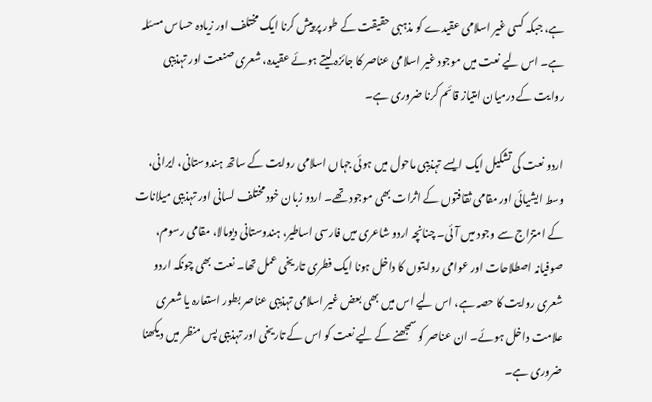ہے، جبکہ کسی غیر اسلامی عقیدے کو مذہبی حقیقت کے طور پر پیش کرنا ایک مختلف اور زیادہ حساس مسئلہ ہے۔ اس لیے نعت میں موجود غیر اسلامی عناصر کا جائزہ لیتے ہوئے عقیدہ، شعری صنعت اور تہذیبی روایت کے درمیان امتیاز قائم کرنا ضروری ہے۔

اردو نعت کی تشکیل ایک ایسے تہذیبی ماحول میں ہوئی جہاں اسلامی روایت کے ساتھ ہندوستانی، ایرانی، وسط ایشیائی اور مقامی ثقافتوں کے اثرات بھی موجود تھے۔ اردو زبان خود مختلف لسانی اور تہذیبی میلانات کے امتزاج سے وجود میں آئی۔ چنانچہ اردو شاعری میں فارسی اساطیر، ہندوستانی دیومالا، مقامی رسوم، صوفیانہ اصطلاحات اور عوامی روایتوں کا داخل ہونا ایک فطری تاریخی عمل تھا۔ نعت بھی چونکہ اردو شعری روایت کا حصہ ہے، اس لیے اس میں بھی بعض غیر اسلامی تہذیبی عناصر بطور استعارہ یا شعری علامت داخل ہوئے۔ ان عناصر کو سمجھنے کے لیے نعت کو اس کے تاریخی اور تہذیبی پس منظر میں دیکھنا ضروری ہے۔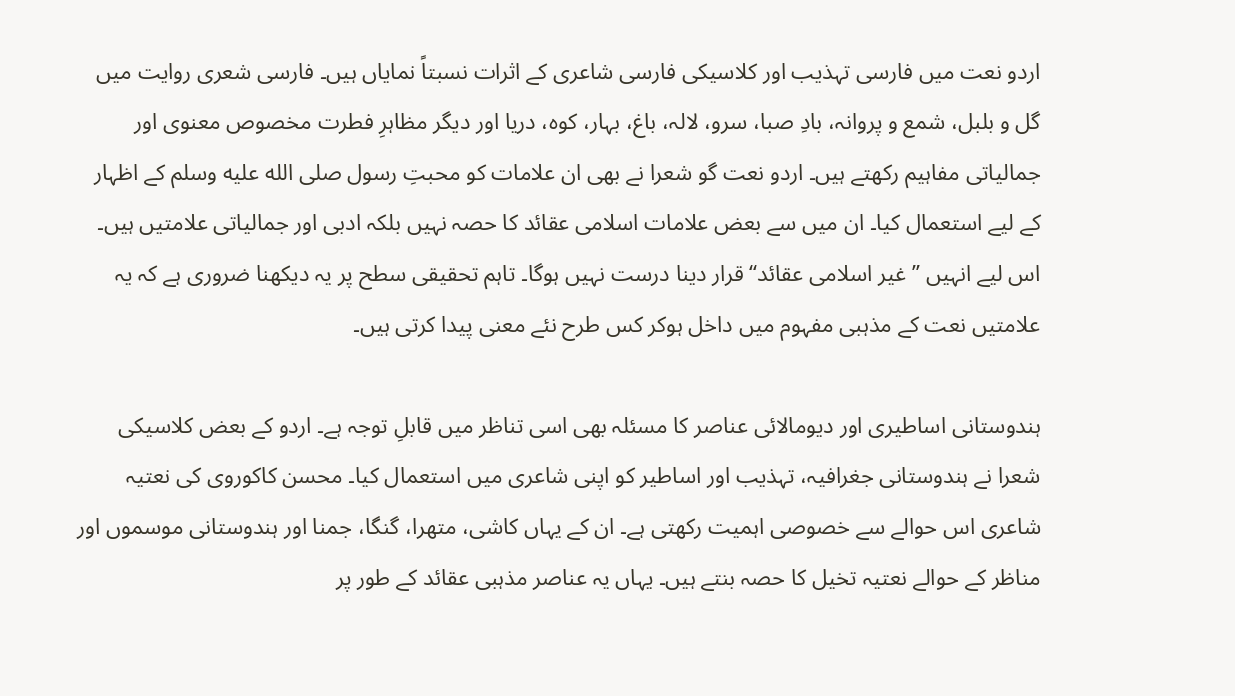اردو نعت میں فارسی تہذیب اور کلاسیکی فارسی شاعری کے اثرات نسبتاً نمایاں ہیں۔ فارسی شعری روایت میں گل و بلبل، شمع و پروانہ، بادِ صبا، سرو، لالہ، باغ، بہار، کوہ، دریا اور دیگر مظاہرِ فطرت مخصوص معنوی اور جمالیاتی مفاہیم رکھتے ہیں۔ اردو نعت گو شعرا نے بھی ان علامات کو محبتِ رسول صلى الله عليه وسلم کے اظہار کے لیے استعمال کیا۔ ان میں سے بعض علامات اسلامی عقائد کا حصہ نہیں بلکہ ادبی اور جمالیاتی علامتیں ہیں۔ اس لیے انہیں ’’غیر اسلامی عقائد‘‘ قرار دینا درست نہیں ہوگا۔ تاہم تحقیقی سطح پر یہ دیکھنا ضروری ہے کہ یہ علامتیں نعت کے مذہبی مفہوم میں داخل ہوکر کس طرح نئے معنی پیدا کرتی ہیں۔

ہندوستانی اساطیری اور دیومالائی عناصر کا مسئلہ بھی اسی تناظر میں قابلِ توجہ ہے۔ اردو کے بعض کلاسیکی شعرا نے ہندوستانی جغرافیہ، تہذیب اور اساطیر کو اپنی شاعری میں استعمال کیا۔ محسن کاکوروی کی نعتیہ شاعری اس حوالے سے خصوصی اہمیت رکھتی ہے۔ ان کے یہاں کاشی، متھرا، گنگا، جمنا اور ہندوستانی موسموں اور مناظر کے حوالے نعتیہ تخیل کا حصہ بنتے ہیں۔ یہاں یہ عناصر مذہبی عقائد کے طور پر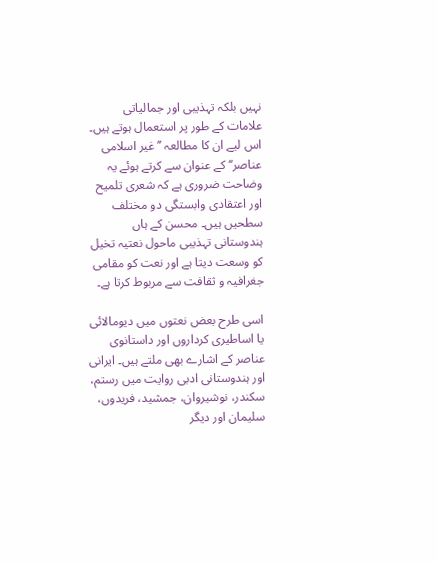نہیں بلکہ تہذیبی اور جمالیاتی علامات کے طور پر استعمال ہوتے ہیں۔ اس لیے ان کا مطالعہ ’’غیر اسلامی عناصر‘‘ کے عنوان سے کرتے ہوئے یہ وضاحت ضروری ہے کہ شعری تلمیح اور اعتقادی وابستگی دو مختلف سطحیں ہیں۔ محسن کے ہاں ہندوستانی تہذیبی ماحول نعتیہ تخیل کو وسعت دیتا ہے اور نعت کو مقامی جغرافیہ و ثقافت سے مربوط کرتا ہے۔

اسی طرح بعض نعتوں میں دیومالائی یا اساطیری کرداروں اور داستانوی عناصر کے اشارے بھی ملتے ہیں۔ ایرانی اور ہندوستانی ادبی روایت میں رستم، سکندر، نوشیروان، جمشید، فریدوں، سلیمان اور دیگر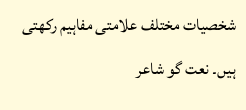شخصیات مختلف علامتی مفاہیم رکھتی ہیں۔ نعت گو شاعر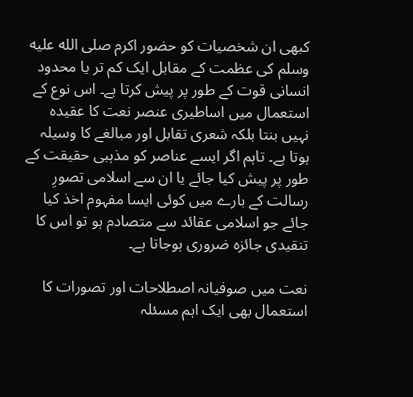کبھی ان شخصیات کو حضور اکرم صلى الله عليه وسلم کی عظمت کے مقابل ایک کم تر یا محدود انسانی قوت کے طور پر پیش کرتا ہے۔ اس نوع کے استعمال میں اساطیری عنصر نعت کا عقیدہ نہیں بنتا بلکہ شعری تقابل اور مبالغے کا وسیلہ ہوتا ہے۔ تاہم اگر ایسے عناصر کو مذہبی حقیقت کے طور پر پیش کیا جائے یا ان سے اسلامی تصورِ رسالت کے بارے میں کوئی ایسا مفہوم اخذ کیا جائے جو اسلامی عقائد سے متصادم ہو تو اس کا تنقیدی جائزہ ضروری ہوجاتا ہے۔

نعت میں صوفیانہ اصطلاحات اور تصورات کا استعمال بھی ایک اہم مسئلہ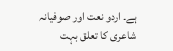ہے۔ اردو نعت اور صوفیانہ شاعری کا تعلق بہت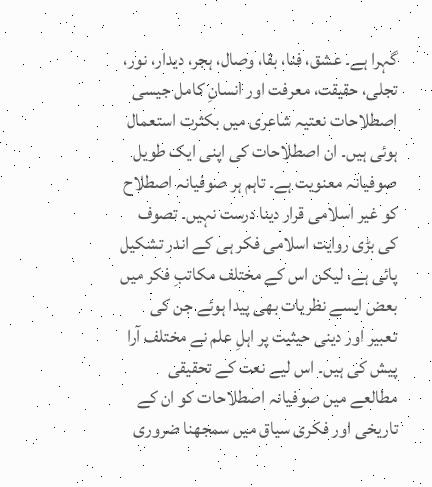گہرا ہے۔ عشق، فنا، بقا، وصال، ہجر، دیدار، نور، تجلی، حقیقت، معرفت اور انسانِ کامل جیسی اصطلاحات نعتیہ شاعری میں بکثرت استعمال ہوئی ہیں۔ ان اصطلاحات کی اپنی ایک طویل صوفیانہ معنویت ہے۔ تاہم ہر صوفیانہ اصطلاح کو غیر اسلامی قرار دینا درست نہیں۔ تصوف کی بڑی روایت اسلامی فکر ہی کے اندر تشکیل پائی ہے، لیکن اس کے مختلف مکاتبِ فکر میں بعض ایسے نظریات بھی پیدا ہوئے جن کی تعبیر اور دینی حیثیت پر اہلِ علم نے مختلف آرا پیش کی ہیں۔ اس لیے نعت کے تحقیقی مطالعے میں صوفیانہ اصطلاحات کو ان کے تاریخی اور فکری سیاق میں سمجھنا ضروری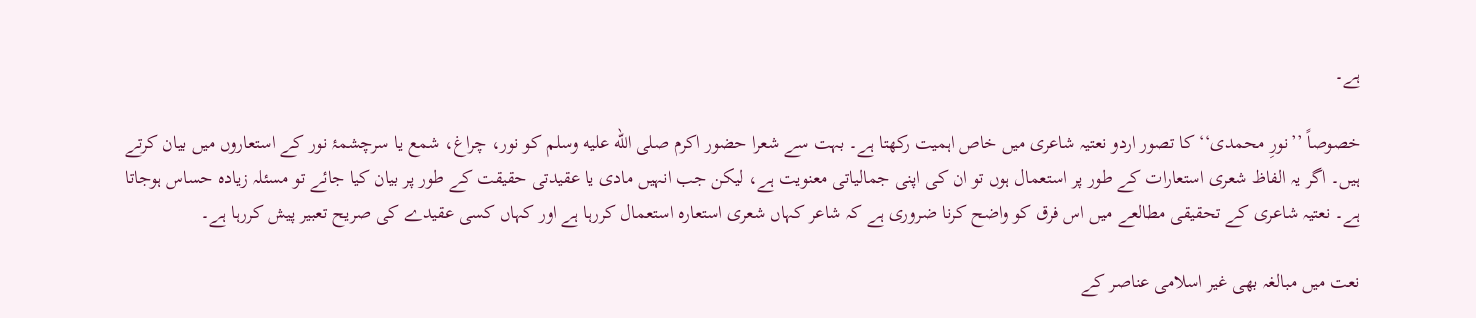ہے۔

خصوصاً ’’نورِ محمدی‘‘ کا تصور اردو نعتیہ شاعری میں خاص اہمیت رکھتا ہے۔ بہت سے شعرا حضور اکرم صلى الله عليه وسلم کو نور، چراغ، شمع یا سرچشمۂ نور کے استعاروں میں بیان کرتے ہیں۔ اگر یہ الفاظ شعری استعارات کے طور پر استعمال ہوں تو ان کی اپنی جمالیاتی معنویت ہے، لیکن جب انہیں مادی یا عقیدتی حقیقت کے طور پر بیان کیا جائے تو مسئلہ زیادہ حساس ہوجاتا ہے۔ نعتیہ شاعری کے تحقیقی مطالعے میں اس فرق کو واضح کرنا ضروری ہے کہ شاعر کہاں شعری استعارہ استعمال کررہا ہے اور کہاں کسی عقیدے کی صریح تعبیر پیش کررہا ہے۔

نعت میں مبالغہ بھی غیر اسلامی عناصر کے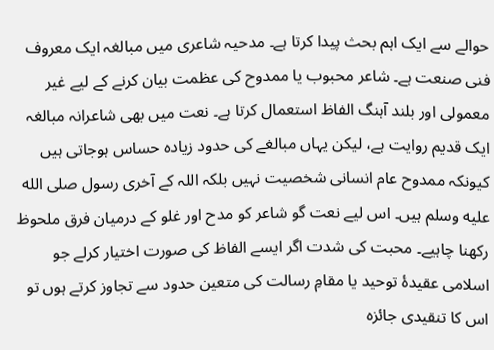حوالے سے ایک اہم بحث پیدا کرتا ہے۔ مدحیہ شاعری میں مبالغہ ایک معروف فنی صنعت ہے۔ شاعر محبوب یا ممدوح کی عظمت بیان کرنے کے لیے غیر معمولی اور بلند آہنگ الفاظ استعمال کرتا ہے۔ نعت میں بھی شاعرانہ مبالغہ ایک قدیم روایت ہے، لیکن یہاں مبالغے کی حدود زیادہ حساس ہوجاتی ہیں کیونکہ ممدوح عام انسانی شخصیت نہیں بلکہ اللہ کے آخری رسول صلى الله عليه وسلم ہیں۔ اس لیے نعت گو شاعر کو مدح اور غلو کے درمیان فرق ملحوظ رکھنا چاہیے۔ محبت کی شدت اگر ایسے الفاظ کی صورت اختیار کرلے جو اسلامی عقیدۂ توحید یا مقامِ رسالت کی متعین حدود سے تجاوز کرتے ہوں تو اس کا تنقیدی جائزہ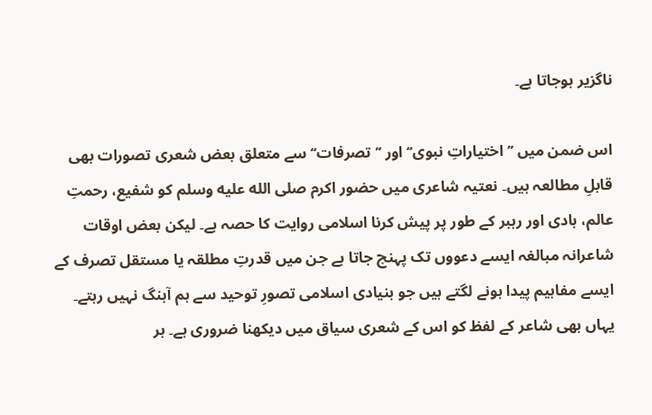ناگزیر ہوجاتا ہے۔

اس ضمن میں ’’اختیاراتِ نبوی‘‘ اور ’’تصرفات‘‘ سے متعلق بعض شعری تصورات بھی قابلِ مطالعہ ہیں۔ نعتیہ شاعری میں حضور اکرم صلى الله عليه وسلم کو شفیع، رحمتِ عالم، ہادی اور رہبر کے طور پر پیش کرنا اسلامی روایت کا حصہ ہے۔ لیکن بعض اوقات شاعرانہ مبالغہ ایسے دعووں تک پہنچ جاتا ہے جن میں قدرتِ مطلقہ یا مستقل تصرف کے ایسے مفاہیم پیدا ہونے لگتے ہیں جو بنیادی اسلامی تصورِ توحید سے ہم آہنگ نہیں رہتے۔ یہاں بھی شاعر کے لفظ کو اس کے شعری سیاق میں دیکھنا ضروری ہے۔ ہر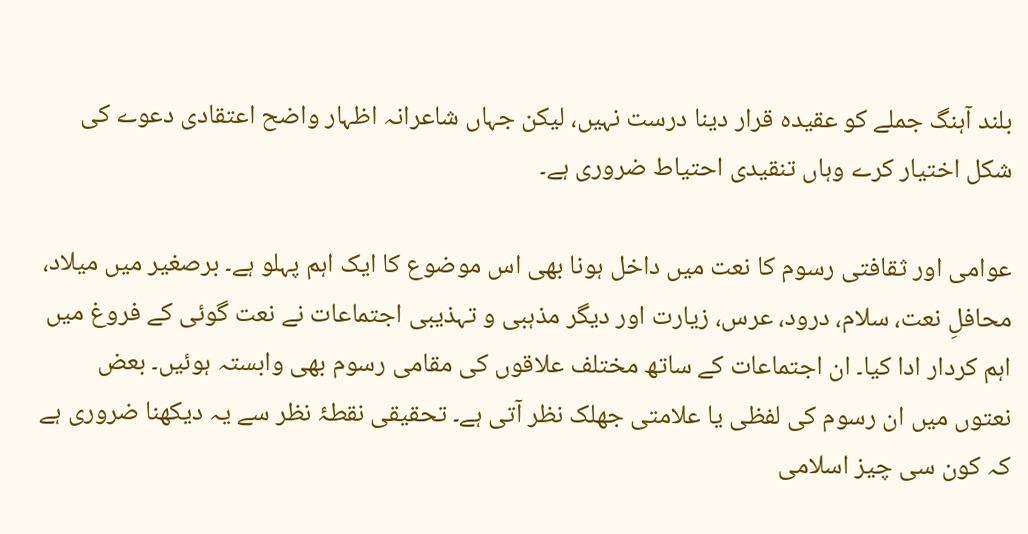بلند آہنگ جملے کو عقیدہ قرار دینا درست نہیں، لیکن جہاں شاعرانہ اظہار واضح اعتقادی دعوے کی شکل اختیار کرے وہاں تنقیدی احتیاط ضروری ہے۔

عوامی اور ثقافتی رسوم کا نعت میں داخل ہونا بھی اس موضوع کا ایک اہم پہلو ہے۔ برصغیر میں میلاد، محافلِ نعت، سلام، درود، عرس، زیارت اور دیگر مذہبی و تہذیبی اجتماعات نے نعت گوئی کے فروغ میں اہم کردار ادا کیا۔ ان اجتماعات کے ساتھ مختلف علاقوں کی مقامی رسوم بھی وابستہ ہوئیں۔ بعض نعتوں میں ان رسوم کی لفظی یا علامتی جھلک نظر آتی ہے۔ تحقیقی نقطۂ نظر سے یہ دیکھنا ضروری ہے کہ کون سی چیز اسلامی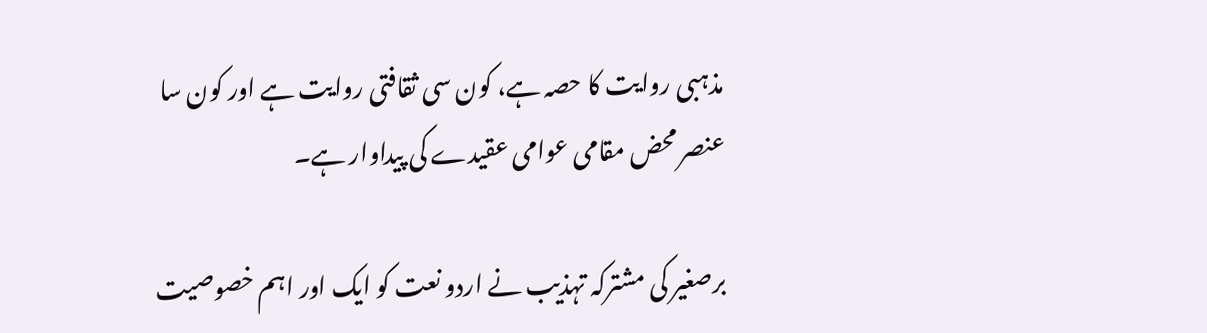مذہبی روایت کا حصہ ہے، کون سی ثقافتی روایت ہے اور کون سا عنصر محض مقامی عوامی عقیدے کی پیداوار ہے۔

برصغیر کی مشترکہ تہذیب نے اردو نعت کو ایک اور اہم خصوصیت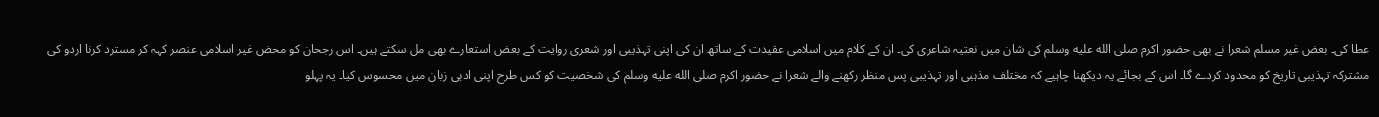عطا کی۔ بعض غیر مسلم شعرا نے بھی حضور اکرم صلى الله عليه وسلم کی شان میں نعتیہ شاعری کی۔ ان کے کلام میں اسلامی عقیدت کے ساتھ ان کی اپنی تہذیبی اور شعری روایت کے بعض استعارے بھی مل سکتے ہیں۔ اس رجحان کو محض غیر اسلامی عنصر کہہ کر مسترد کرنا اردو کی مشترکہ تہذیبی تاریخ کو محدود کردے گا۔ اس کے بجائے یہ دیکھنا چاہیے کہ مختلف مذہبی اور تہذیبی پس منظر رکھنے والے شعرا نے حضور اکرم صلى الله عليه وسلم کی شخصیت کو کس طرح اپنی ادبی زبان میں محسوس کیا۔ یہ پہلو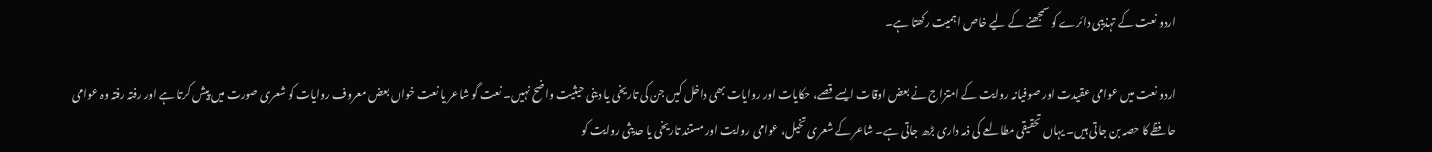اردو نعت کے تہذیبی دائرے کو سمجھنے کے لیے خاص اہمیت رکھتا ہے۔

اردو نعت میں عوامی عقیدت اور صوفیانہ روایت کے امتزاج نے بعض اوقات ایسے قصے، حکایات اور روایات بھی داخل کیں جن کی تاریخی یا دینی حیثیت واضح نہیں۔ نعت گو شاعر یا نعت خواں بعض معروف روایات کو شعری صورت میں پیش کرتا ہے اور رفتہ رفتہ وہ عوامی حافظے کا حصہ بن جاتی ہیں۔ یہاں تحقیقی مطالعے کی ذمہ داری بڑھ جاتی ہے۔ شاعر کے شعری تخیل، عوامی روایت اور مستند تاریخی یا حدیثی روایت کو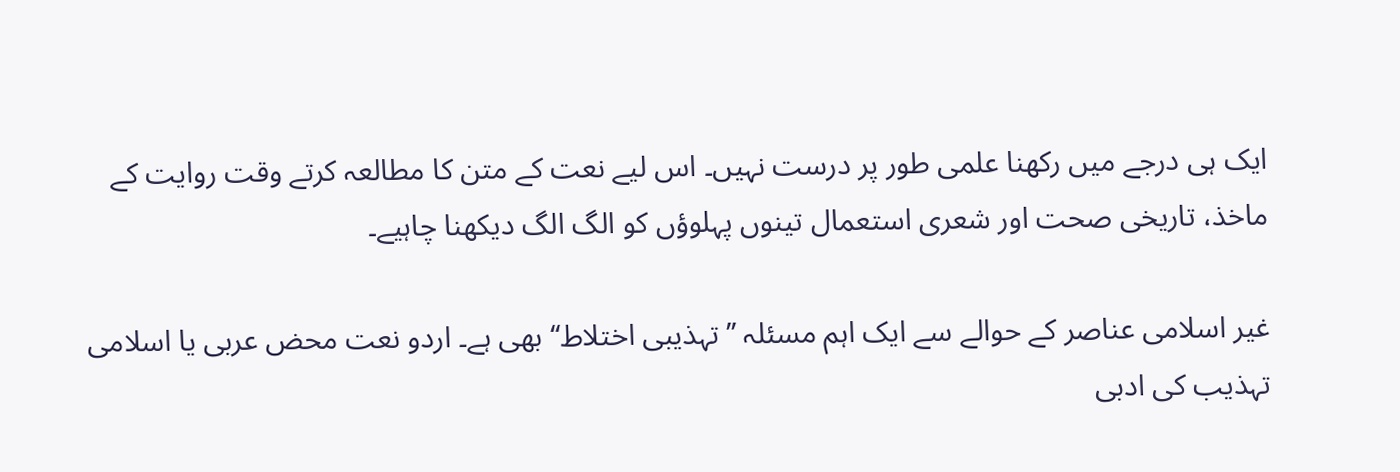ایک ہی درجے میں رکھنا علمی طور پر درست نہیں۔ اس لیے نعت کے متن کا مطالعہ کرتے وقت روایت کے ماخذ، تاریخی صحت اور شعری استعمال تینوں پہلوؤں کو الگ الگ دیکھنا چاہیے۔

غیر اسلامی عناصر کے حوالے سے ایک اہم مسئلہ ’’تہذیبی اختلاط‘‘ بھی ہے۔ اردو نعت محض عربی یا اسلامی تہذیب کی ادبی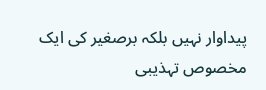پیداوار نہیں بلکہ برصغیر کی ایک مخصوص تہذیبی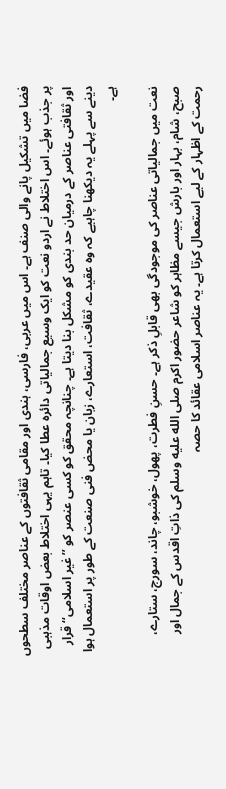فضا میں تشکیل پانے والی صنف ہے۔ اس میں عربی، فارسی، ہندی اور مقامی ثقافتوں کے عناصر مختلف سطحوں پر جذب ہوئے۔ اس اختلاط نے اردو نعت کو ایک وسیع جمالیاتی دائرہ عطا کیا۔ تاہم یہی اختلاط بعض اوقات مذہبی اور ثقافتی عناصر کے درمیان حد بندی کو مشکل بنا دیتا ہے۔ چنانچہ محقق کو کسی عنصر کو ’’غیر اسلامی‘‘ قرار دینے سے پہلے یہ دیکھنا چاہیے کہ وہ عقیدے، ثقافت، استعارے، زبان یا محض فنی صنعت کے طور پر استعمال ہوا ہے۔

نعت میں جمالیاتی عناصر کی موجودگی بھی قابلِ ذکر ہے۔ حسنِ فطرت، پھول، خوشبو، چاند، سورج، ستارے، صبح، شام، بہار اور بارش جیسے مظاہر کو شاعر حضور اکرم صلى الله عليه وسلم کی ذاتِ اقدس کے جمال اور رحمت کے اظہار کے لیے استعمال کرتا ہے۔ یہ عناصر اسلامی عقائد کا حصہ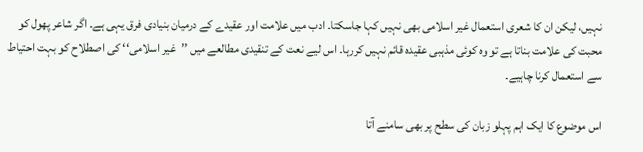نہیں، لیکن ان کا شعری استعمال غیر اسلامی بھی نہیں کہا جاسکتا۔ ادب میں علامت اور عقیدے کے درمیان بنیادی فرق یہی ہے۔ اگر شاعر پھول کو محبت کی علامت بناتا ہے تو وہ کوئی مذہبی عقیدہ قائم نہیں کررہا۔ اس لیے نعت کے تنقیدی مطالعے میں ’’غیر اسلامی‘‘ کی اصطلاح کو بہت احتیاط سے استعمال کرنا چاہیے۔

اس موضوع کا ایک اہم پہلو زبان کی سطح پر بھی سامنے آتا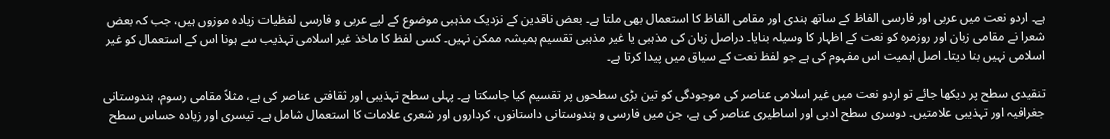ہے۔ اردو نعت میں عربی اور فارسی الفاظ کے ساتھ ہندی اور مقامی الفاظ کا استعمال بھی ملتا ہے۔ بعض ناقدین کے نزدیک مذہبی موضوع کے لیے عربی و فارسی لفظیات زیادہ موزوں ہیں، جب کہ بعض شعرا نے مقامی زبان اور روزمرہ کو نعت کے اظہار کا وسیلہ بنایا۔ دراصل زبان کی مذہبی یا غیر مذہبی تقسیم ہمیشہ ممکن نہیں۔ کسی لفظ کا ماخذ غیر اسلامی تہذیب سے ہونا اس کے استعمال کو غیر اسلامی نہیں بنا دیتا۔ اصل اہمیت اس مفہوم کی ہے جو لفظ نعت کے سیاق میں پیدا کرتا ہے۔

تنقیدی سطح پر دیکھا جائے تو اردو نعت میں غیر اسلامی عناصر کی موجودگی کو تین بڑی سطحوں پر تقسیم کیا جاسکتا ہے۔ پہلی سطح تہذیبی اور ثقافتی عناصر کی ہے، مثلاً مقامی رسوم، ہندوستانی جغرافیہ اور تہذیبی علامتیں۔ دوسری سطح ادبی اور اساطیری عناصر کی ہے، جن میں فارسی و ہندوستانی داستانوں، کرداروں اور شعری علامات کا استعمال شامل ہے۔ تیسری اور زیادہ حساس سطح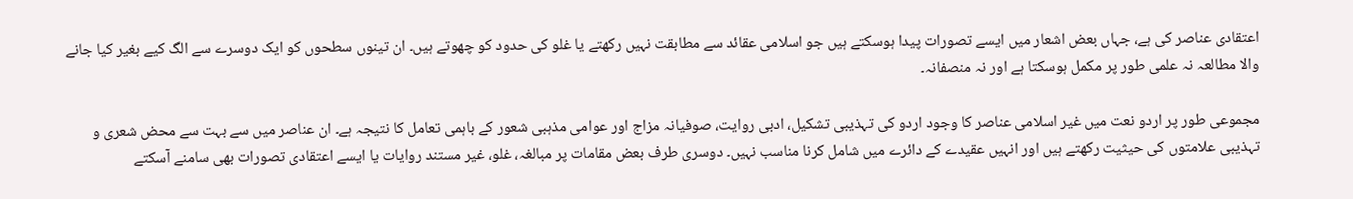اعتقادی عناصر کی ہے، جہاں بعض اشعار میں ایسے تصورات پیدا ہوسکتے ہیں جو اسلامی عقائد سے مطابقت نہیں رکھتے یا غلو کی حدود کو چھوتے ہیں۔ ان تینوں سطحوں کو ایک دوسرے سے الگ کیے بغیر کیا جانے والا مطالعہ نہ علمی طور پر مکمل ہوسکتا ہے اور نہ منصفانہ۔

مجموعی طور پر اردو نعت میں غیر اسلامی عناصر کا وجود اردو کی تہذیبی تشکیل، ادبی روایت، صوفیانہ مزاج اور عوامی مذہبی شعور کے باہمی تعامل کا نتیجہ ہے۔ ان عناصر میں سے بہت سے محض شعری و تہذیبی علامتوں کی حیثیت رکھتے ہیں اور انہیں عقیدے کے دائرے میں شامل کرنا مناسب نہیں۔ دوسری طرف بعض مقامات پر مبالغہ، غلو، غیر مستند روایات یا ایسے اعتقادی تصورات بھی سامنے آسکتے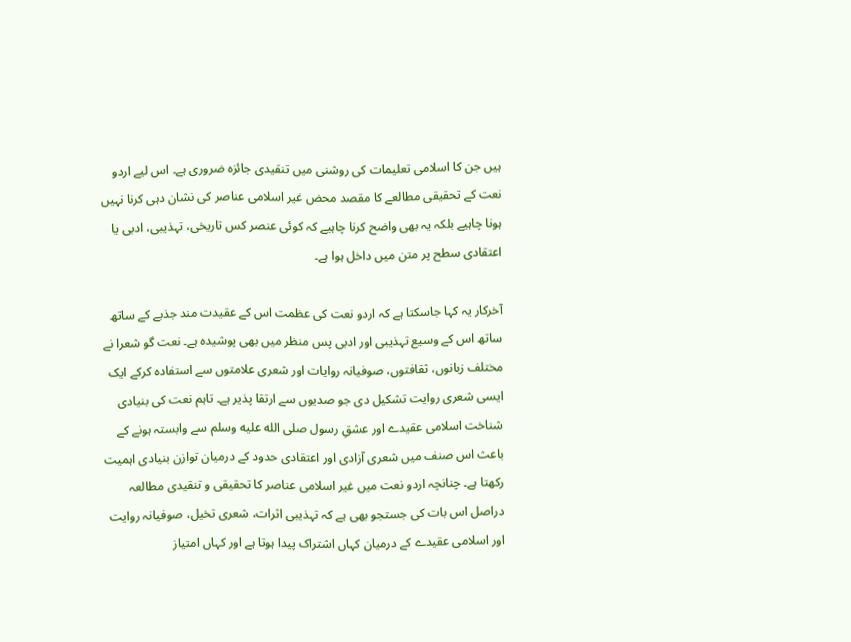ہیں جن کا اسلامی تعلیمات کی روشنی میں تنقیدی جائزہ ضروری ہے۔ اس لیے اردو نعت کے تحقیقی مطالعے کا مقصد محض غیر اسلامی عناصر کی نشان دہی کرنا نہیں ہونا چاہیے بلکہ یہ بھی واضح کرنا چاہیے کہ کوئی عنصر کس تاریخی، تہذیبی، ادبی یا اعتقادی سطح پر متن میں داخل ہوا ہے۔

آخرکار یہ کہا جاسکتا ہے کہ اردو نعت کی عظمت اس کے عقیدت مند جذبے کے ساتھ ساتھ اس کے وسیع تہذیبی اور ادبی پس منظر میں بھی پوشیدہ ہے۔ نعت گو شعرا نے مختلف زبانوں، ثقافتوں، صوفیانہ روایات اور شعری علامتوں سے استفادہ کرکے ایک ایسی شعری روایت تشکیل دی جو صدیوں سے ارتقا پذیر ہے۔ تاہم نعت کی بنیادی شناخت اسلامی عقیدے اور عشقِ رسول صلى الله عليه وسلم سے وابستہ ہونے کے باعث اس صنف میں شعری آزادی اور اعتقادی حدود کے درمیان توازن بنیادی اہمیت رکھتا ہے۔ چنانچہ اردو نعت میں غیر اسلامی عناصر کا تحقیقی و تنقیدی مطالعہ دراصل اس بات کی جستجو بھی ہے کہ تہذیبی اثرات، شعری تخیل، صوفیانہ روایت اور اسلامی عقیدے کے درمیان کہاں اشتراک پیدا ہوتا ہے اور کہاں امتیاز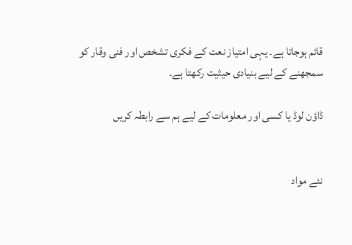قائم ہوجاتا ہے۔ یہی امتیاز نعت کے فکری تشخص اور فنی وقار کو سمجھنے کے لیے بنیادی حیثیت رکھتا ہے۔

ڈاؤن لوڈ یا کسی اور معلومات کے لیے ہم سے رابطہ کریں


نئے مواد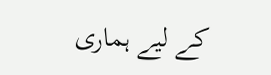کے لیے ہماری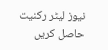نیوز لیٹر رکنیت حاصل کریں